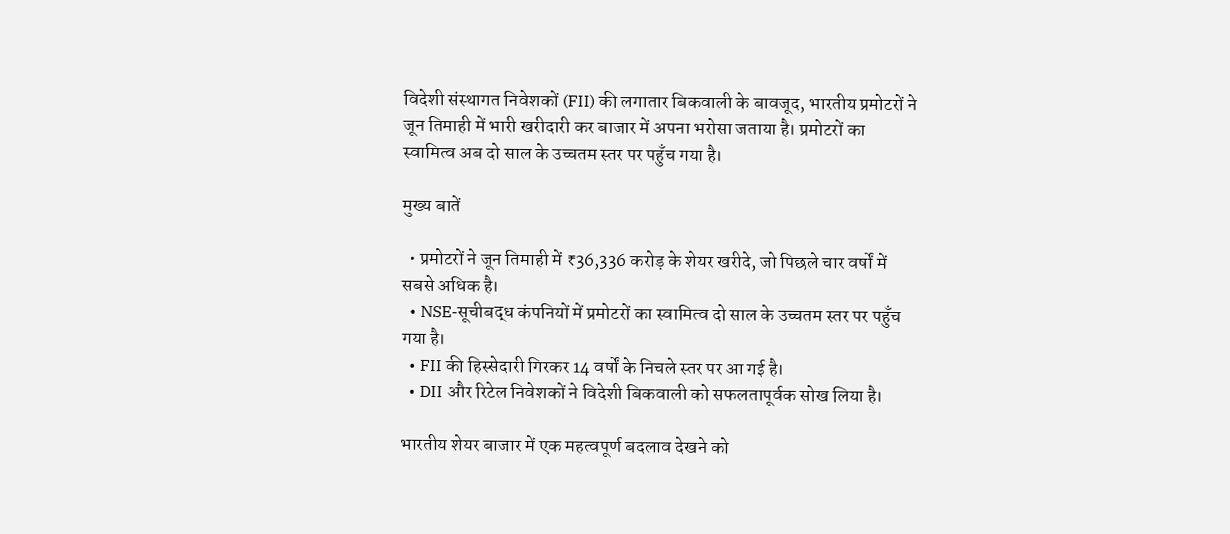विदेशी संस्थागत निवेशकों (FII) की लगातार बिकवाली के बावजूद, भारतीय प्रमोटरों ने जून तिमाही में भारी खरीदारी कर बाजार में अपना भरोसा जताया है। प्रमोटरों का स्वामित्व अब दो साल के उच्चतम स्तर पर पहुँच गया है।

मुख्य बातें

  • प्रमोटरों ने जून तिमाही में ₹36,336 करोड़ के शेयर खरीदे, जो पिछले चार वर्षों में सबसे अधिक है।
  • NSE-सूचीबद्ध कंपनियों में प्रमोटरों का स्वामित्व दो साल के उच्चतम स्तर पर पहुँच गया है।
  • FII की हिस्सेदारी गिरकर 14 वर्षों के निचले स्तर पर आ गई है।
  • DII और रिटेल निवेशकों ने विदेशी बिकवाली को सफलतापूर्वक सोख लिया है।

भारतीय शेयर बाजार में एक महत्वपूर्ण बदलाव देखने को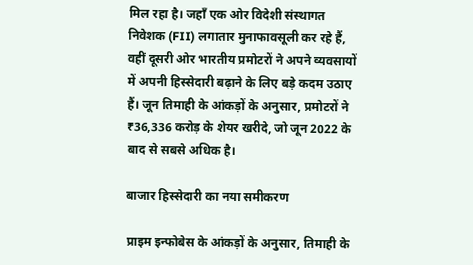मिल रहा है। जहाँ एक ओर विदेशी संस्थागत निवेशक (FII) लगातार मुनाफावसूली कर रहे हैं, वहीं दूसरी ओर भारतीय प्रमोटरों ने अपने व्यवसायों में अपनी हिस्सेदारी बढ़ाने के लिए बड़े कदम उठाए हैं। जून तिमाही के आंकड़ों के अनुसार, प्रमोटरों ने ₹36,336 करोड़ के शेयर खरीदे, जो जून 2022 के बाद से सबसे अधिक है।

बाजार हिस्सेदारी का नया समीकरण

प्राइम इन्फोबेस के आंकड़ों के अनुसार, तिमाही के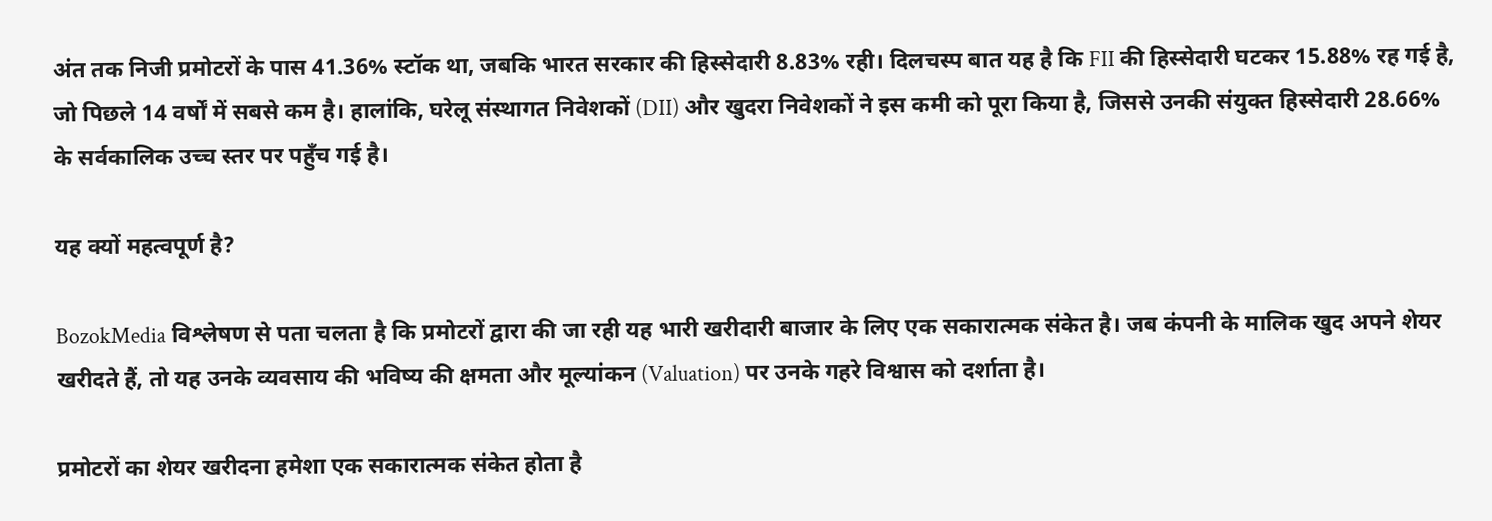अंत तक निजी प्रमोटरों के पास 41.36% स्टॉक था, जबकि भारत सरकार की हिस्सेदारी 8.83% रही। दिलचस्प बात यह है कि FII की हिस्सेदारी घटकर 15.88% रह गई है, जो पिछले 14 वर्षों में सबसे कम है। हालांकि, घरेलू संस्थागत निवेशकों (DII) और खुदरा निवेशकों ने इस कमी को पूरा किया है, जिससे उनकी संयुक्त हिस्सेदारी 28.66% के सर्वकालिक उच्च स्तर पर पहुँच गई है।

यह क्यों महत्वपूर्ण है?

BozokMedia विश्लेषण से पता चलता है कि प्रमोटरों द्वारा की जा रही यह भारी खरीदारी बाजार के लिए एक सकारात्मक संकेत है। जब कंपनी के मालिक खुद अपने शेयर खरीदते हैं, तो यह उनके व्यवसाय की भविष्य की क्षमता और मूल्यांकन (Valuation) पर उनके गहरे विश्वास को दर्शाता है।

प्रमोटरों का शेयर खरीदना हमेशा एक सकारात्मक संकेत होता है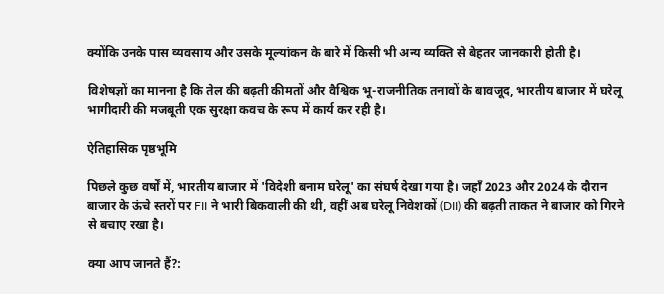क्योंकि उनके पास व्यवसाय और उसके मूल्यांकन के बारे में किसी भी अन्य व्यक्ति से बेहतर जानकारी होती है।

विशेषज्ञों का मानना है कि तेल की बढ़ती कीमतों और वैश्विक भू-राजनीतिक तनावों के बावजूद, भारतीय बाजार में घरेलू भागीदारी की मजबूती एक सुरक्षा कवच के रूप में कार्य कर रही है।

ऐतिहासिक पृष्ठभूमि

पिछले कुछ वर्षों में, भारतीय बाजार में 'विदेशी बनाम घरेलू' का संघर्ष देखा गया है। जहाँ 2023 और 2024 के दौरान बाजार के ऊंचे स्तरों पर FII ने भारी बिकवाली की थी, वहीं अब घरेलू निवेशकों (DII) की बढ़ती ताकत ने बाजार को गिरने से बचाए रखा है।

क्या आप जानते हैं?: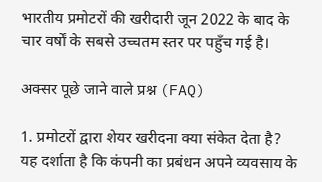भारतीय प्रमोटरों की खरीदारी जून 2022 के बाद के चार वर्षों के सबसे उच्चतम स्तर पर पहुँच गई है।

अक्सर पूछे जाने वाले प्रश्न (FAQ)

1. प्रमोटरों द्वारा शेयर खरीदना क्या संकेत देता है?
यह दर्शाता है कि कंपनी का प्रबंधन अपने व्यवसाय के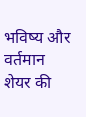भविष्य और वर्तमान शेयर की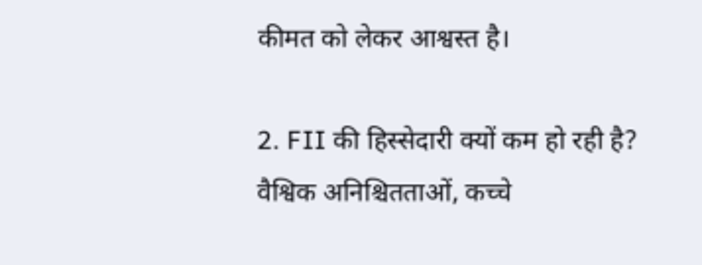कीमत को लेकर आश्वस्त है।

2. FII की हिस्सेदारी क्यों कम हो रही है?
वैश्विक अनिश्चितताओं, कच्चे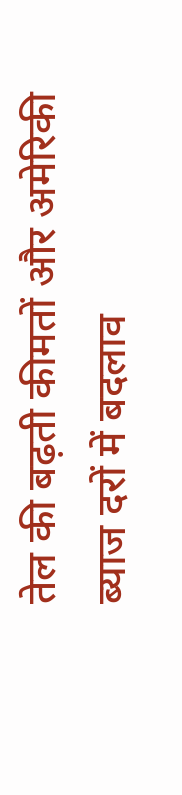तेल की बढ़ती कीमतों और अमेरिकी ब्याज दरों में बदलाव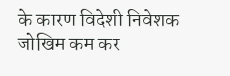के कारण विदेशी निवेशक जोखिम कम कर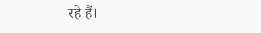रहे हैं।